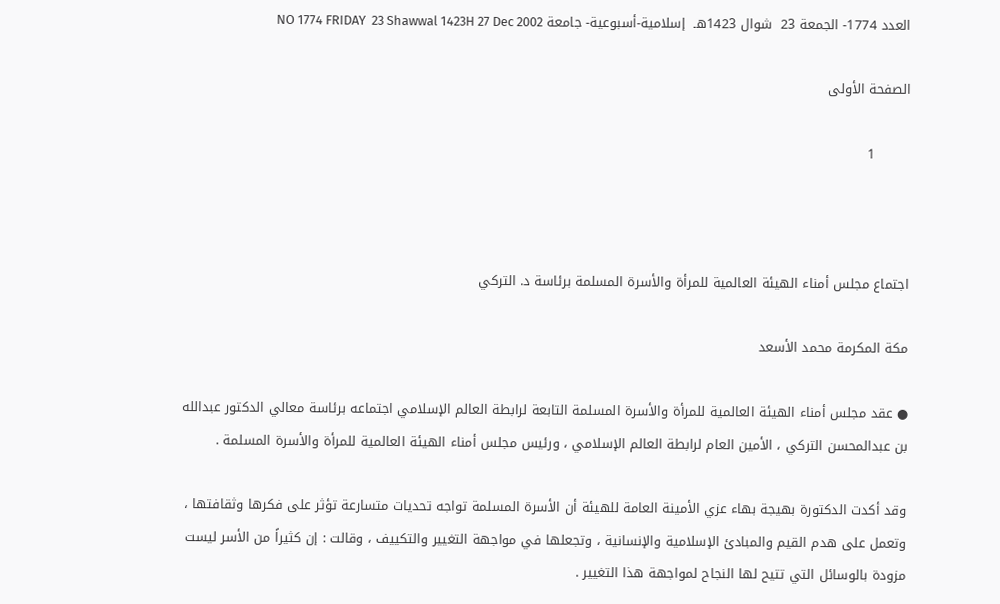العدد 1774- الجمعة 23  شوال 1423هـ  إسلامية-أسبوعية- جامعة NO 1774 FRIDAY  23 Shawwal 1423H 27 Dec 2002

الصفحة الأولى

        1



اجتماع مجلس أمناء الهيئة العالمية للمرأة والأسرة المسلمة برئاسة د. التركي

مكة المكرمة محمد الأسعد

● عقد مجلس أمناء الهيئة العالمية للمرأة والأسرة المسلمة التابعة لرابطة العالم الإسلامي اجتماعه برئاسة معالي الدكتور عبدالله بن عبدالمحسن التركي ، الأمين العام لرابطة العالم الإسلامي ، ورئيس مجلس أمناء الهيئة العالمية للمرأة والأسرة المسلمة .

وقد أكدت الدكتورة بهيجة بهاء عزي الأمينة العامة للهيئة أن الأسرة المسلمة تواجه تحديات متسارعة تؤثر على فكرها وثقافتها ، وتعمل على هدم القيم والمبادئ الإسلامية والإنسانية ، وتجعلها في مواجهة التغيير والتكييف ، وقالت : إن كثيراً من الأسر ليست مزودة بالوسائل التي تتيح لها النجاح لمواجهة هذا التغيير .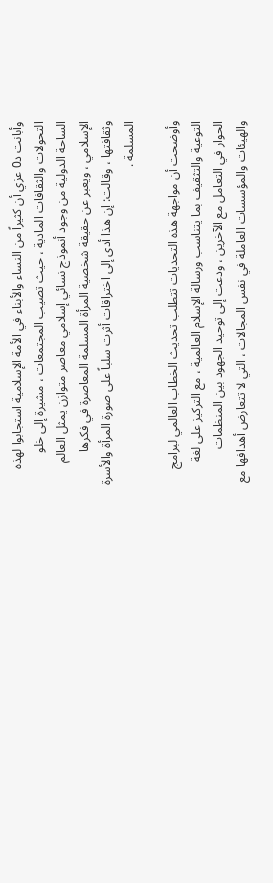وأبانت د0 عزي أن كثيراً من النساء والأبناء في الأمة الإسلامية استجابوا لهذه التحولات والثقافات المادية ، حيث تصيب المجتمعات ، مشيرة إلى خلو الساحة الدولية من وجود أنموذج نسائي إسلامي معاصر متوازن يمثل العالم الإسلامي ، ويعبر عن حقيقة شخصية المرأة المسلمة المعاصرة في فكرها وثقافتها ، وقالت: إن هذا أدى إلى اختراقات أثرت سلباً على صورة المرأة والأسرة المسلمة .

وأوضحت أن مواجهة هذه التحديات تتطلب تحديث الخطاب العالمي لبرامج التوعية والتثقيف بما يتناسب ورسالة الإسلام العالمية ، مع التركيز على لغة الحوار في التعامل مع الآخرين ، ودعت إلى توحيد الجهود بين المنظمات والهيئات والمؤسسات العاملة في نفس المجالات ، التي لا تتعارض أهدافها مع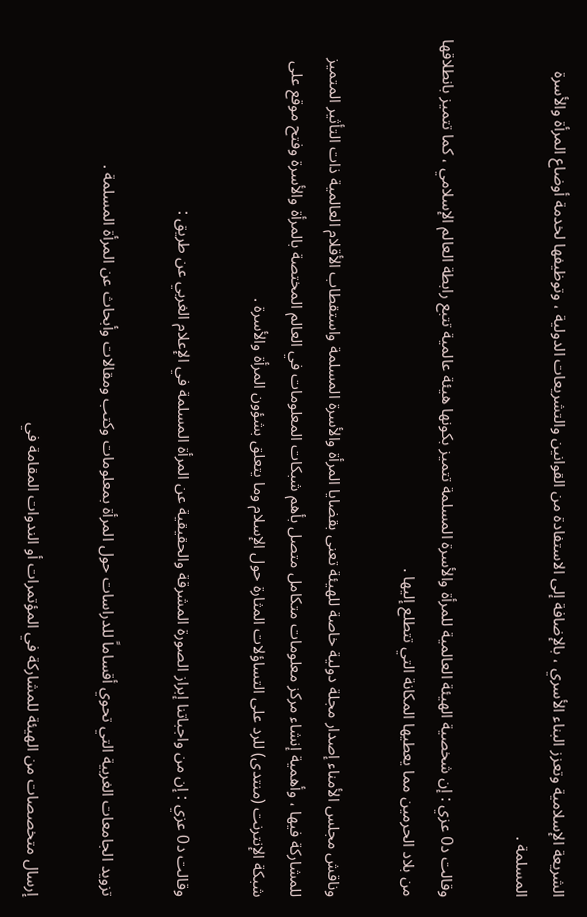الشريعة الإسلامية وتعزز البناء الأسري ، بالإضافة إلى الاستفادة من القوانين والتشريعات الدولية ، وتوظيفها لخدمة أوضاع المرأة والأسرة المسلمة .

وقالت د0 عزي : إن شخصية الهيئة العالمية للمرأة والأسرة المسلمة تتميز بكونها هيئة عالمية تتبع رابطة العالم الإسلامي ، كما تتميز بانطلاقها من بلاد الحرمين مما يعطيها المكانة التي تتطلع إليها .

وناقش مجلس الأمناء إصدار مجلة دولية خاصة للهيئة تعنى بقضايا المرأة والأسرة المسلمة واستقطاب الأقلام العالمية ذات التأثير المتميز للمشاركة فيها ، وأهمية إنشاء مركز معلومات متكامل متصل بأهم شبكات المعلومات في العالم المختصة بالمرأة والأسرة وفتح موقع على شبكة الإنترنت (منتدى) للرد على التساؤلات المثارة حول الإسلام وما يتعلق بشؤون المرأة والأسرة .

وقالت د0 عزي : إن من واجباتنا إبراز الصورة المشرقة والحقيقية عن المرأة المسلمة في الإعلام الغربي عن طريق :

تزويد الجامعات الغربية التي تحوي أقساماً للدراسات حول المرأة بمعلومات وكتب ومقالات وأبحاث عن المرأة المسلمة .

إرسال متخصصات من الهيئة للمشاركة في المؤتمرات أو الندوات المقامة في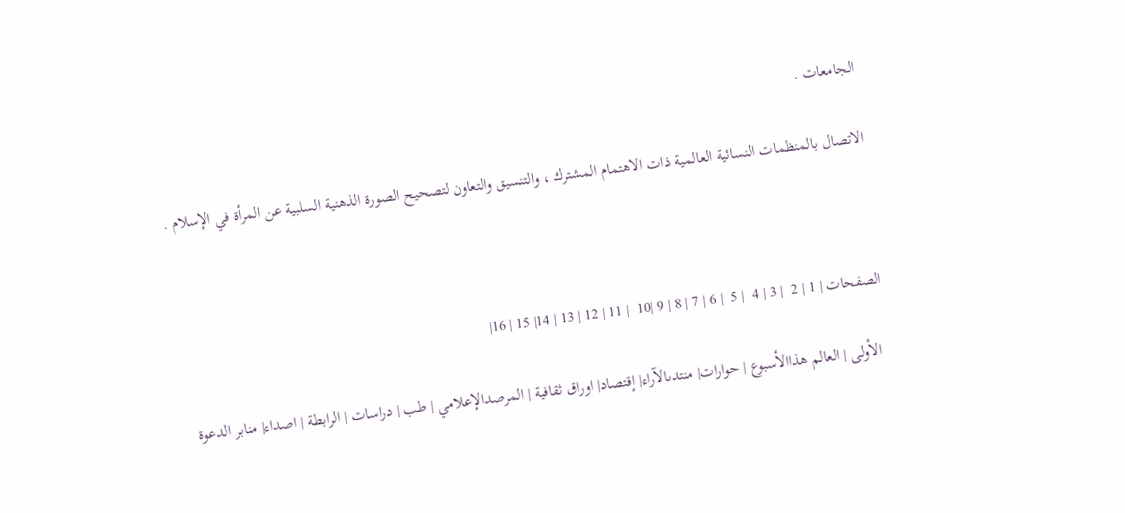الجامعات .

الاتصال بالمنظمات النسائية العالمية ذات الاهتمام المشترك ، والتنسيق والتعاون لتصحيح الصورة الذهنية السلبية عن المرأة في الإسلام .



الصفحات | 1 | 2  | 3 | 4  | 5  | 6 | 7 | 8 | 9 |10  | 11 | 12 | 13 | 14| 15 | 16|

  الأولى | العالم هذاالأسبوع | حوارات| منتدىالآراء| إقتصاد| اوراق ثقافية | المرصدالإعلامي | طب | دراسات | الرابطة | اصداء| منابر الدعوة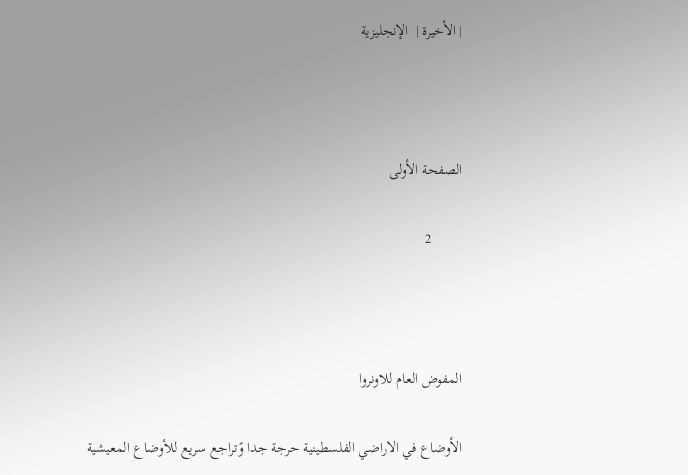| الأخيرة |  الإنجليزية



الصفحة الأولى

        2



المفوض العام للاونروا

الأوضاع في الاراضي الفلسطينية حرجة جدا وًتراجع سريع للأوضاع المعيشية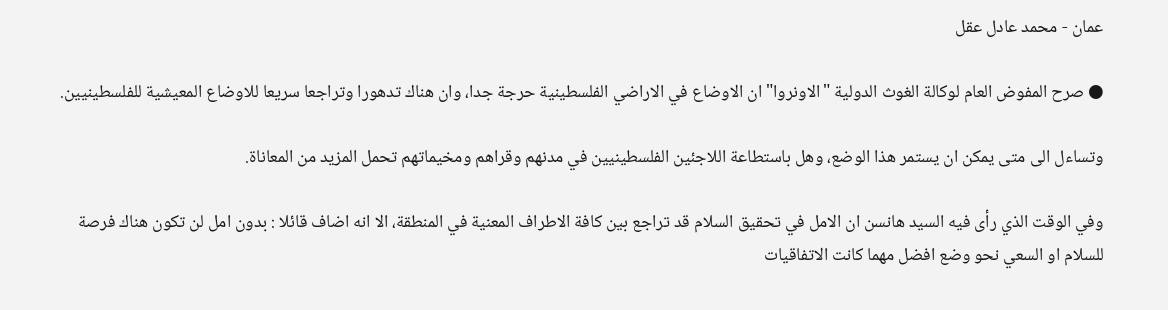عمان - محمد عادل عقل

● صرح المفوض العام لوكالة الغوث الدولية "الاونروا" ان الاوضاع في الاراضي الفلسطينية حرجة جدا، وان هناك تدهورا وتراجعا سريعا للاوضاع المعيشية للفلسطينيين.

وتساءل الى متى يمكن ان يستمر هذا الوضع، وهل باستطاعة اللاجئين الفلسطينيين في مدنهم وقراهم ومخيماتهم تحمل المزيد من المعاناة.

وفي الوقت الذي رأى فيه السيد هانسن ان الامل في تحقيق السلام قد تراجع بين كافة الاطراف المعنية في المنطقة، الا انه اضاف قائلا : بدون امل لن تكون هناك فرصة للسلام او السعي نحو وضع افضل مهما كانت الاتفاقيات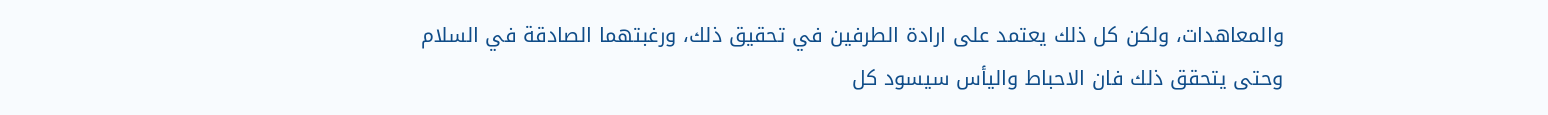والمعاهدات، ولكن كل ذلك يعتمد على ارادة الطرفين في تحقيق ذلك، ورغبتهما الصادقة في السلام وحتى يتحقق ذلك فان الاحباط واليأس سيسود كل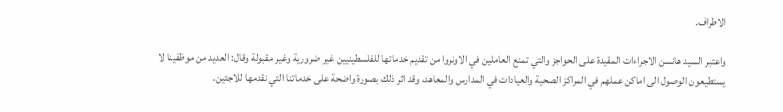الاطراف.

واعتبر السيد هانسن الاجراءات المقيدة على الحواجز والتي تمنع العاملين في الاونروا من تقديم خدماتها للفلسطينيين غير ضرورية وغير مقبولة وقال: العديد من موظفينا لا يستطيعون الوصول الى اماكن عملهم في المراكز الصحية والعيادات في المدارس والمعاهد، وقد اثر ذلك بصورة واضحة على خدماتنا التي نقدمها للاجئين.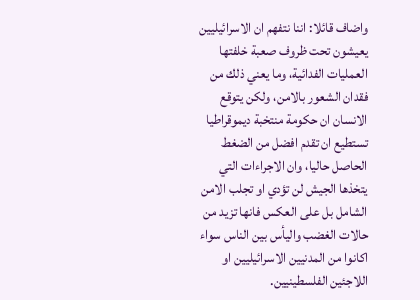واضاف قائلا: اننا نتفهم ان الاسرائيليين يعيشون تحت ظروف صعبة خلفتها العمليات الفدائية، وما يعني ذلك من فقدان الشعور بالامن، ولكن يتوقع الانسان ان حكومة منتخبة ديموقراطيا تستطيع ان تقدم افضل من الضغط الحاصل حاليا، وان الاجراءات التي يتخذها الجيش لن تؤدي او تجلب الامن الشامل بل على العكس فانها تزيد من حالات الغضب واليأس بين الناس سواء اكانوا من المدنيين الاسرائيليين او اللاجئين الفلسطينيين.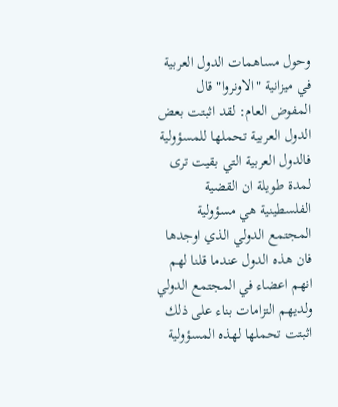وحول مساهمات الدول العربية في ميزانية "الاونروا" قال المفوض العام: لقد اثبتت بعض الدول العربية تحملها للمسؤولية فالدول العربية التي بقيت ترى لمدة طويلة ان القضية الفلسطينية هي مسؤولية المجتمع الدولي الذي اوجدها فان هذه الدول عندما قلنا لهم انهم اعضاء في المجتمع الدولي ولديهم التزامات بناء على ذلك اثبتت تحملها لهذه المسؤولية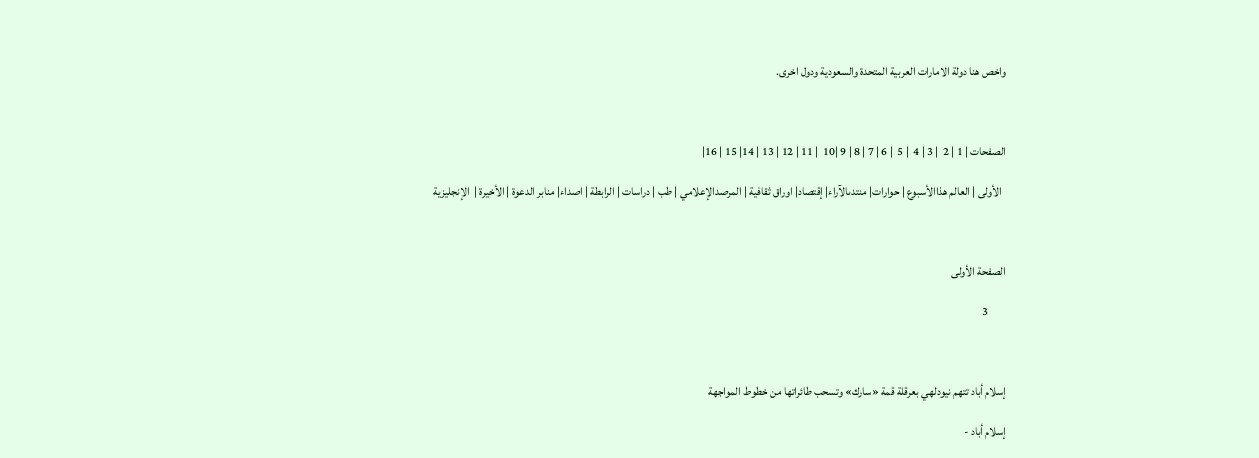واخص هنا دولة الامارات العربية المتحدة والسعودية ودول اخرى.



الصفحات | 1 | 2  | 3 | 4  | 5  | 6 | 7 | 8 | 9 |10  | 11 | 12 | 13 | 14| 15 | 16|

  الأولى | العالم هذاالأسبوع | حوارات| منتدىالآراء| إقتصاد| اوراق ثقافية | المرصدالإعلامي | طب | دراسات | الرابطة | اصداء| منابر الدعوة | الأخيرة |  الإنجليزية



الصفحة الأولى

        3



إسلام أباد تتهم نيودلهي بعرقلة قمة «سارك» وتسحب طائراتها من خطوط المواجهة

إسلام أباد -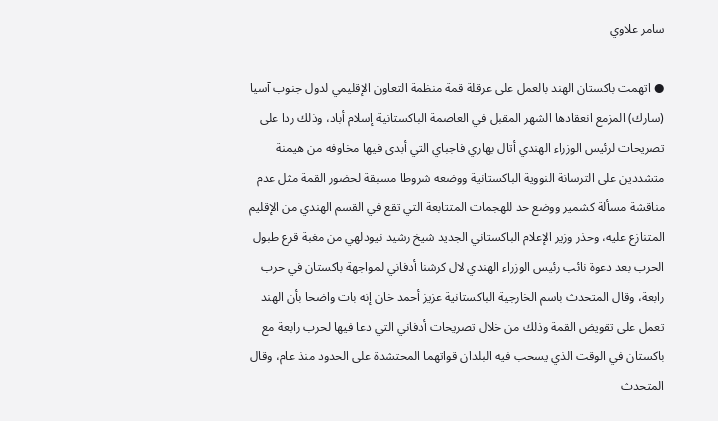سامر علاوي

● اتهمت باكستان الهند بالعمل على عرقلة قمة منظمة التعاون الإقليمي لدول جنوب آسيا (سارك) المزمع انعقادها الشهر المقبل في العاصمة الباكستانية إسلام أباد، وذلك ردا على تصريحات لرئيس الوزراء الهندي أتال بهاري فاجباي التي أبدى فيها مخاوفه من هيمنة متشددين على الترسانة النووية الباكستانية ووضعه شروطا مسبقة لحضور القمة مثل عدم مناقشة مسألة كشمير ووضع حد للهجمات المتتابعة التي تقع في القسم الهندي من الإقليم المتنازع عليه، وحذر وزير الإعلام الباكستاني الجديد شيخ رشيد نيودلهي من مغبة قرع طبول الحرب بعد دعوة نائب رئيس الوزراء الهندي لال كرشنا أدفاني لمواجهة باكستان في حرب رابعة، وقال المتحدث باسم الخارجية الباكستانية عزيز أحمد خان إنه بات واضحا بأن الهند تعمل على تقويض القمة وذلك من خلال تصريحات أدفاني التي دعا فيها لحرب رابعة مع باكستان في الوقت الذي يسحب فيه البلدان قواتهما المحتشدة على الحدود منذ عام، وقال المتحدث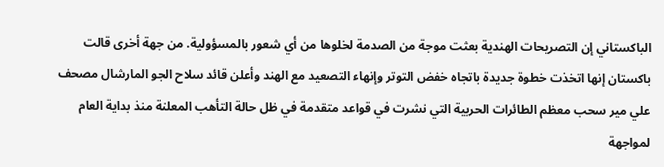الباكستاني إن التصريحات الهندية بعثت موجة من الصدمة لخلوها من أي شعور بالمسؤولية. من جهة أخرى قالت باكستان إنها اتخذت خطوة جديدة باتجاه خفض التوتر وإنهاء التصعيد مع الهند وأعلن قائد سلاح الجو المارشال مصحف علي مير سحب معظم الطائرات الحربية التي نشرت في قواعد متقدمة في ظل حالة التأهب المعلنة منذ بداية العام لمواجهة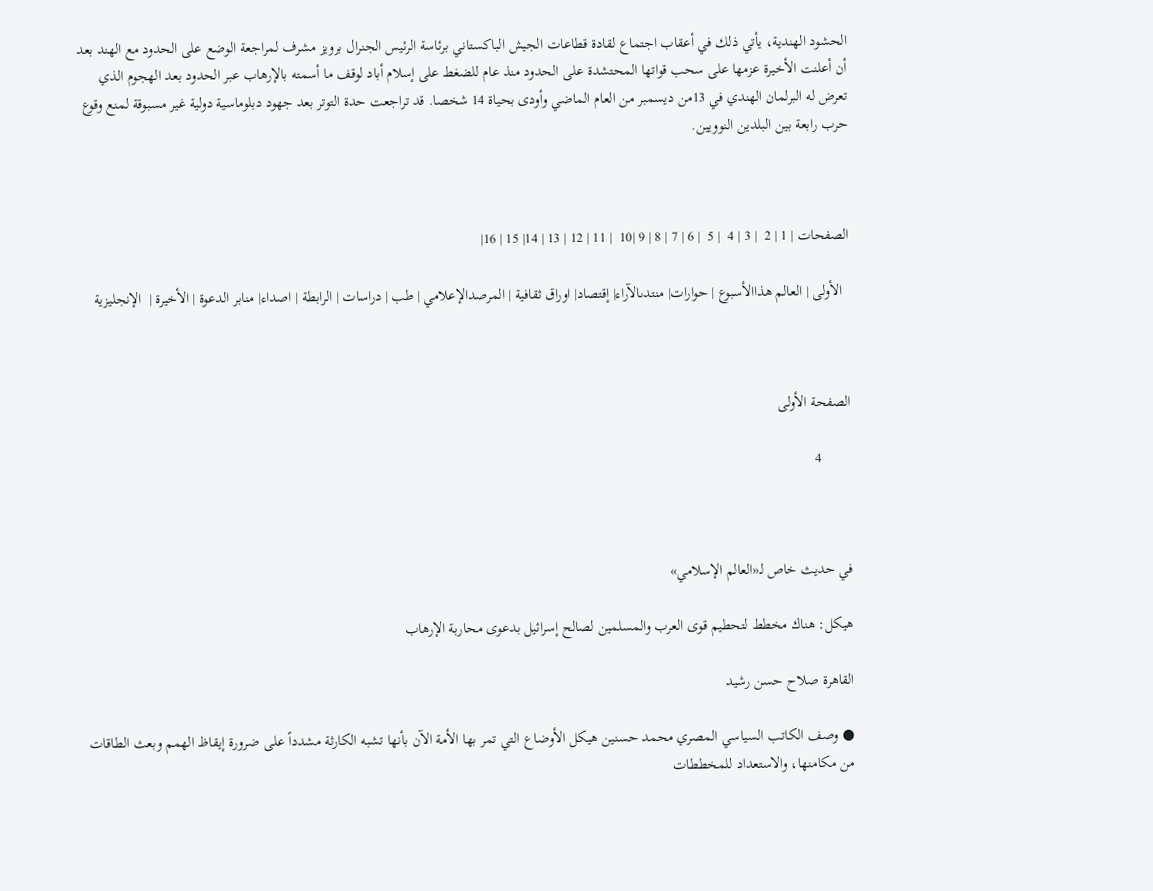الحشود الهندية، يأتي ذلك في أعقاب اجتماع لقادة قطاعات الجيش الباكستاني برئاسة الرئيس الجنرال برويز مشرف لمراجعة الوضع على الحدود مع الهند بعد أن أعلنت الأخيرة عزمها على سحب قواتها المحتشدة على الحدود منذ عام للضغط على إسلام أباد لوقف ما أسمته بالإرهاب عبر الحدود بعد الهجوم الذي تعرض له البرلمان الهندي في 13من ديسمبر من العام الماضي وأودى بحياة 14 شخصا. قد تراجعت حدة التوتر بعد جهود دبلوماسية دولية غير مسبوقة لمنع وقوع حرب رابعة بين البلدين النوويين.



الصفحات | 1 | 2  | 3 | 4  | 5  | 6 | 7 | 8 | 9 |10  | 11 | 12 | 13 | 14| 15 | 16|

  الأولى | العالم هذاالأسبوع | حوارات| منتدىالآراء| إقتصاد| اوراق ثقافية | المرصدالإعلامي | طب | دراسات | الرابطة | اصداء| منابر الدعوة | الأخيرة |  الإنجليزية



الصفحة الأولى

        4



في حديث خاص لـ«العالم الإسلامي»

هيكل: هناك مخطط لتحطيم قوى العرب والمسلمين لصالح إسرائيل بدعوى محاربة الإرهاب

القاهرة صلاح حسن رشيد

● وصف الكاتب السياسي المصري محمد حسنين هيكل الأوضاع التي تمر بها الأمة الآن بأنها تشبه الكارثة مشدداً على ضرورة إيقاظ الهمم وبعث الطاقات من مكامنها، والاستعداد للمخططات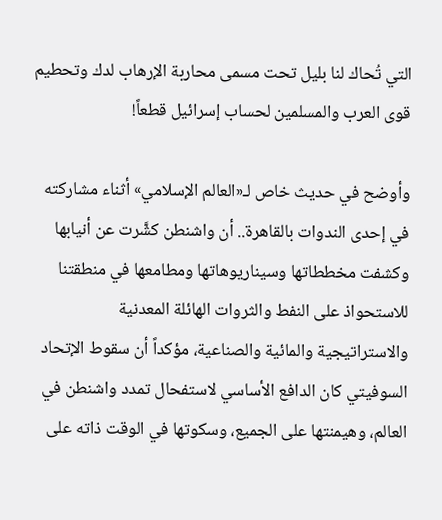التي تُحاك لنا بليل تحت مسمى محاربة الإرهاب لدك وتحطيم قوى العرب والمسلمين لحساب إسرائيل قطعاً!

وأوضح في حديث خاص لـ«العالم الإسلامي» أثناء مشاركته في إحدى الندوات بالقاهرة.. أن واشنطن كشَّرت عن أنيابها وكشفت مخططاتها وسيناريوهاتها ومطامعها في منطقتنا للاستحواذ على النفط والثروات الهائلة المعدنية والاستراتيجية والمائية والصناعية، مؤكداً أن سقوط الإتحاد السوفيتي كان الدافع الأساسي لاستفحال تمدد واشنطن في العالم، وهيمنتها على الجميع، وسكوتها في الوقت ذاته على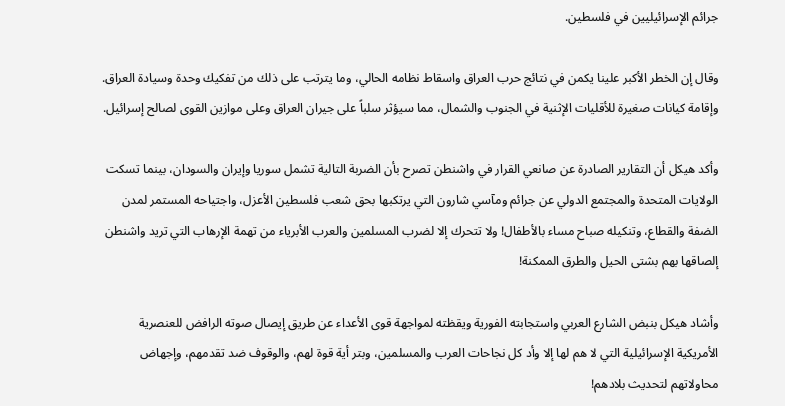جرائم الإسرائيليين في فلسطين.

وقال إن الخطر الأكبر علينا يكمن في نتائج حرب العراق واسقاط نظامه الحالي، وما يترتب على ذلك من تفكيك وحدة وسيادة العراق. وإقامة كيانات صغيرة للأقليات الإثنية في الجنوب والشمال، مما سيؤثر سلباً على جيران العراق وعلى موازين القوى لصالح إسرائيل.

وأكد هيكل أن التقارير الصادرة عن صانعي القرار في واشنطن تصرح بأن الضربة التالية تشمل سوريا وإيران والسودان، بينما تسكت الولايات المتحدة والمجتمع الدولي عن جرائم ومآسي شارون التي يرتكبها بحق شعب فلسطين الأعزل، واجتياحه المستمر لمدن الضفة والقطاع، وتنكيله صباح مساء بالأطفال! ولا تتحرك إلا لضرب المسلمين والعرب الأبرياء من تهمة الإرهاب التي تريد واشنطن إلصاقها بهم بشتى الحيل والطرق الممكنة!

وأشاد هيكل بنبض الشارع العربي واستجابته الفورية ويقظته لمواجهة قوى الأعداء عن طريق إيصال صوته الرافض للعنصرية الأمريكية الإسرائيلية التي لا هم لها إلا وأد كل نجاحات العرب والمسلمين، وبتر أية قوة لهم، والوقوف ضد تقدمهم، وإجهاض محاولاتهم لتحديث بلادهم!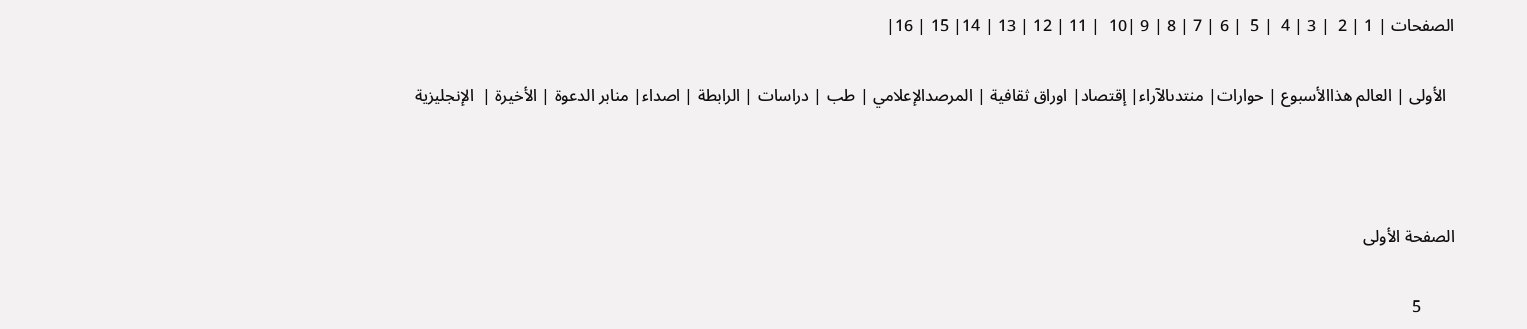الصفحات | 1 | 2  | 3 | 4  | 5  | 6 | 7 | 8 | 9 |10  | 11 | 12 | 13 | 14| 15 | 16|

  الأولى | العالم هذاالأسبوع | حوارات| منتدىالآراء| إقتصاد| اوراق ثقافية | المرصدالإعلامي | طب | دراسات | الرابطة | اصداء| منابر الدعوة | الأخيرة |  الإنجليزية



الصفحة الأولى

        5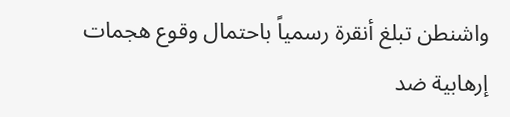واشنطن تبلغ أنقرة رسمياً باحتمال وقوع هجمات إرهابية ضد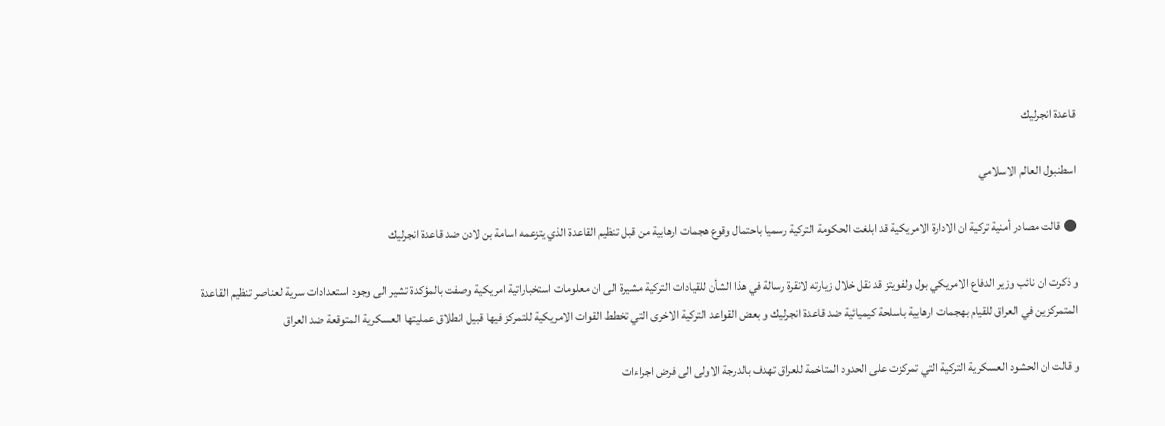قاعدة انجرليك

اسطنبول العالم الاسلامي

● قالت مصادر أمنية تركية ان الادارة الامريكية قد ابلغت الحكومة التركية رسميا باحتمال وقوع هجمات ارهابية من قبل تنظيم القاعدة الذي يتزعمه اسامة بن لادن ضد قاعدة انجرليك

و ذكرت ان نائب وزير الدفاع الامريكي بول ولفويتز قد نقل خلال زيارته لانقرة رسالة في هذا الشأن للقيادات التركية مشيرة الى ان معلومات استخباراتية امريكية وصفت بالمؤكدة تشير الى وجود استعدادات سرية لعناصر تنظيم القاعدة المتمركزين في العراق للقيام بهجمات ارهابية باسلحة كيميائية ضد قاعدة انجرليك و بعض القواعد التركية الاخرى التي تخطط القوات الامريكية للتمركز فيها قبيل انطلاق عمليتها العسكرية المتوقعة ضد العراق

و قالت ان الحشود العسكرية التركية التي تمركزت على الحدود المتاخمة للعراق تهدف بالدرجة الاولى الى فرض اجراءات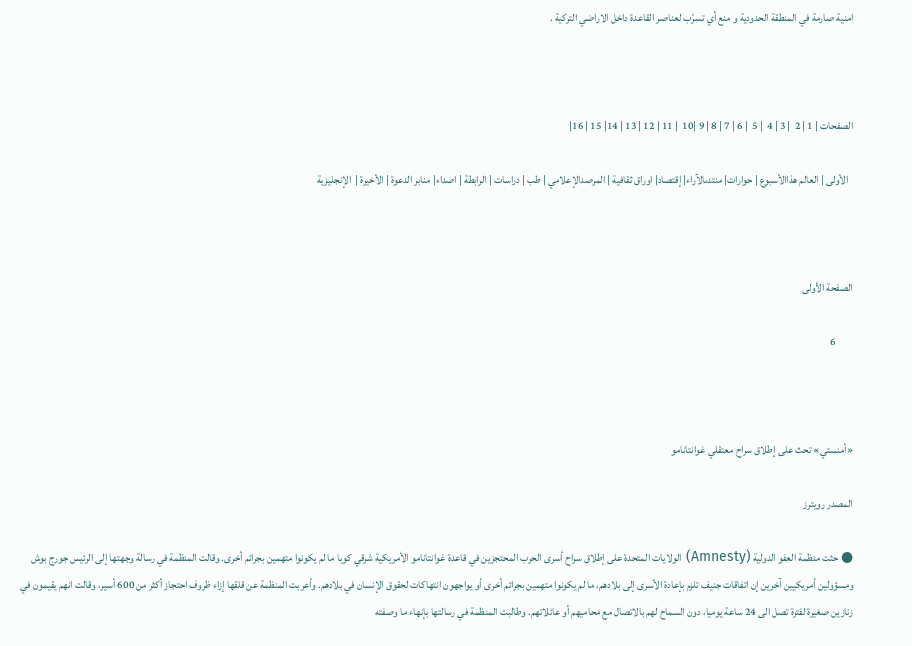امنية صارمة في المنطقة الحدودية و منع أي تسرّب لعناصر القاعدة داخل الاراضي التركية .



الصفحات | 1 | 2  | 3 | 4  | 5  | 6 | 7 | 8 | 9 |10  | 11 | 12 | 13 | 14| 15 | 16|

  الأولى | العالم هذاالأسبوع | حوارات| منتدىالآراء| إقتصاد| اوراق ثقافية | المرصدالإعلامي | طب | دراسات | الرابطة | اصداء| منابر الدعوة | الأخيرة |  الإنجليزية



الصفحة الأولى

        6



«أمنستي» تحث على إطلاق سراح معتقلي غوانتانامو

المصدر رويترز

● حثت منظمة العفو الدولية (Amnesty) الولايات المتحدة على إطلاق سراح أسرى الحرب المحتجزين في قاعدة غوانتانامو الأمريكية شرقي كوبا ما لم يكونوا متهمين بجرائم أخرى. وقالت المنظمة في رسالة وجهتها إلى الرئيس جورج بوش ومسؤولين أمريكيين آخرين إن اتفاقات جنيف تلزم بإعادة الأسرى إلى بلادهم، ما لم يكونوا متهمين بجرائم أخرى أو يواجهون انتهاكات لحقوق الإنسان في بلادهم. وأعربت المنظمة عن قلقها إزاء ظروف احتجاز أكثر من 600 أسير، وقالت انهم يقيمون في زنازين صغيرة لفترة تصل الى 24 ساعة يوميا، دون السماح لهم بالاتصال مع محاميهم أو عائلاتهم. وطالبت المنظمة في رسالتها بإنهاء ما وصفته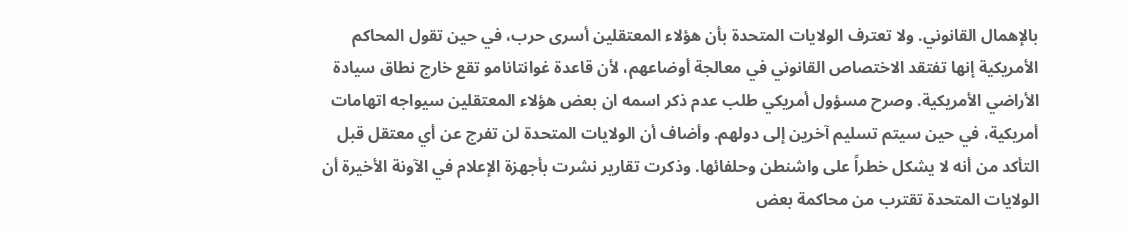بالإهمال القانوني. ولا تعترف الولايات المتحدة بأن هؤلاء المعتقلين أسرى حرب، في حين تقول المحاكم الأمريكية إنها تفتقد الاختصاص القانوني في معالجة أوضاعهم، لأن قاعدة غوانتانامو تقع خارج نطاق سيادة الأراضي الأمريكية. وصرح مسؤول أمريكي طلب عدم ذكر اسمه ان بعض هؤلاء المعتقلين سيواجه اتهامات أمريكية، في حين سيتم تسليم آخرين إلى دولهم. وأضاف أن الولايات المتحدة لن تفرج عن أي معتقل قبل التأكد من أنه لا يشكل خطراً على واشنطن وحلفائها. وذكرت تقارير نشرت بأجهزة الإعلام في الآونة الأخيرة أن الولايات المتحدة تقترب من محاكمة بعض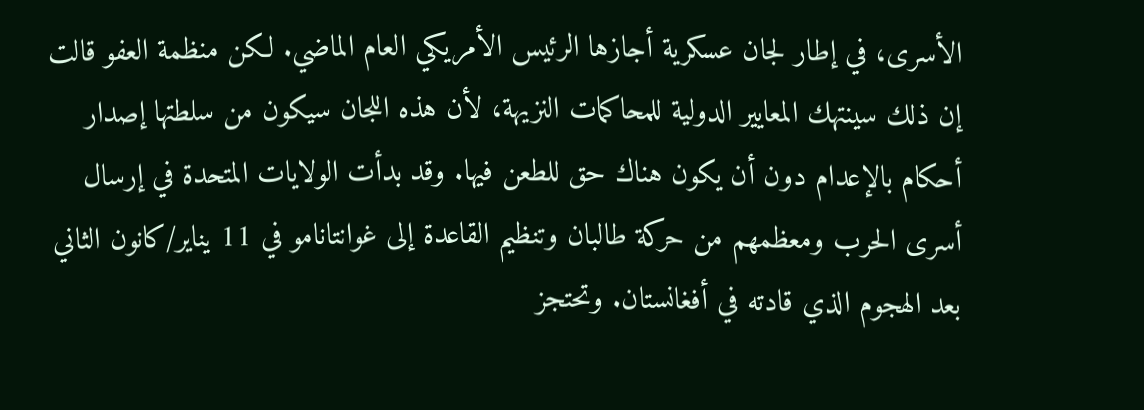الأسرى، في إطار لجان عسكرية أجازها الرئيس الأمريكي العام الماضي. لكن منظمة العفو قالت إن ذلك سينتهك المعايير الدولية للمحاكمات النزيهة، لأن هذه اللجان سيكون من سلطتها إصدار أحكام بالإعدام دون أن يكون هناك حق للطعن فيها. وقد بدأت الولايات المتحدة في إرسال أسرى الحرب ومعظمهم من حركة طالبان وتنظيم القاعدة إلى غوانتانامو في 11 يناير/كانون الثاني بعد الهجوم الذي قادته في أفغانستان. وتحتجز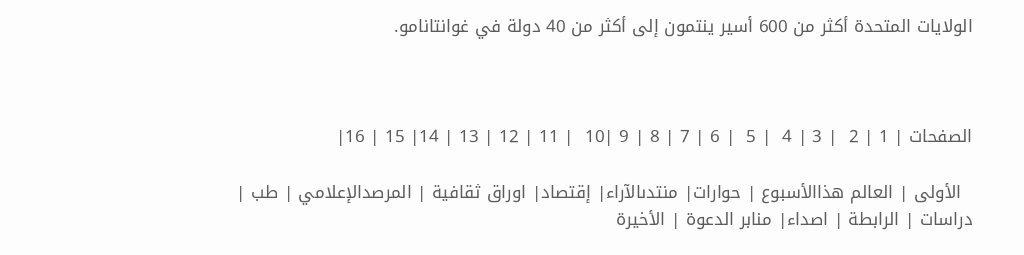الولايات المتحدة أكثر من 600 أسير ينتمون إلى أكثر من 40 دولة في غوانتانامو.



الصفحات | 1 | 2  | 3 | 4  | 5  | 6 | 7 | 8 | 9 |10  | 11 | 12 | 13 | 14| 15 | 16|

  الأولى | العالم هذاالأسبوع | حوارات| منتدىالآراء| إقتصاد| اوراق ثقافية | المرصدالإعلامي | طب | دراسات | الرابطة | اصداء| منابر الدعوة | الأخيرة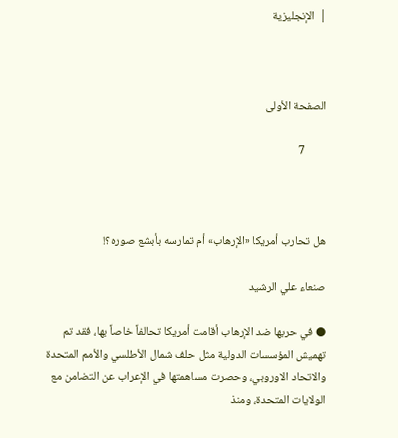|  الإنجليزية



الصفحة الأولى

        7



هل تحارب أمريكا «الإرهاب» أم تمارسه بأبشع صوره؟!

صنعاء علي الرشيد

● في حربها ضد الإرهاب أقامت أمريكا تحالفاً خاصاً بها، فقد تم تهميش المؤسسات الدولية مثل حلف شمال الأطلسي والأمم المتحدة والاتحاد الاوروبي، وحصرت مساهمتها في الإعراب عن التضامن مع الولايات المتحدة، ومنذ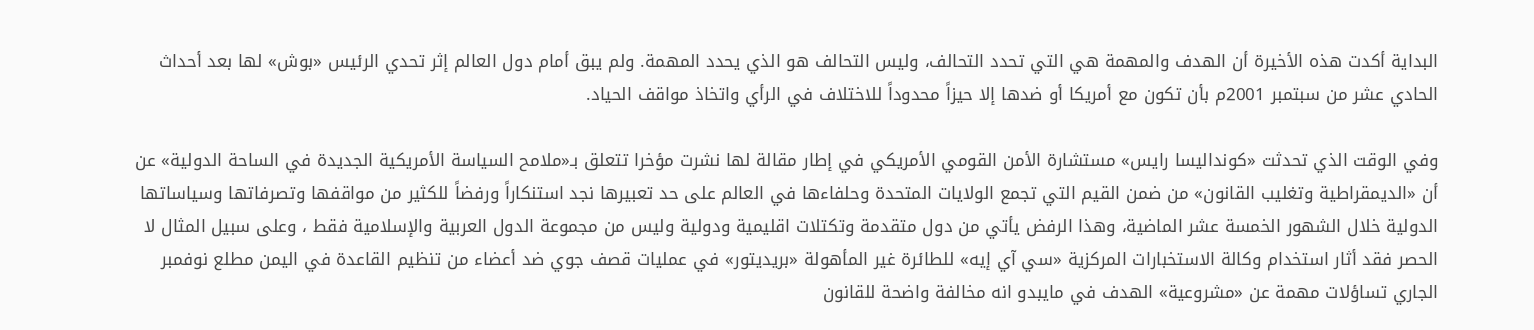البداية أكدت هذه الأخيرة أن الهدف والمهمة هي التي تحدد التحالف، وليس التحالف هو الذي يحدد المهمة. ولم يبق أمام دول العالم إثر تحدي الرئيس «بوش» لها بعد أحداث الحادي عشر من سبتمبر 2001م بأن تكون مع أمريكا أو ضدها إلا حيزاً محدوداً للاختلاف في الرأي واتخاذ مواقف الحياد.

وفي الوقت الذي تحدثت «كونداليسا رايس» مستشارة الأمن القومي الأمريكي في إطار مقالة لها نشرت مؤخرا تتعلق بـ«ملامح السياسة الأمريكية الجديدة في الساحة الدولية» عن أن «الديمقراطية وتغليب القانون» من ضمن القيم التي تجمع الولايات المتحدة وحلفاءها في العالم على حد تعبيرها نجد استنكاراً ورفضاً للكثير من مواقفها وتصرفاتها وسياساتها الدولية خلال الشهور الخمسة عشر الماضية، وهذا الرفض يأتي من دول متقدمة وتكتلات اقليمية ودولية وليس من مجموعة الدول العربية والإسلامية فقط ، وعلى سبيل المثال لا الحصر فقد أثار استخدام وكالة الاستخبارات المركزية «سي آي إيه» للطائرة غير المأهولة «بريديتور» في عمليات قصف جوي ضد أعضاء من تنظيم القاعدة في اليمن مطلع نوفمبر الجاري تساؤلات مهمة عن «مشروعية» الهدف في مايبدو انه مخالفة واضحة للقانون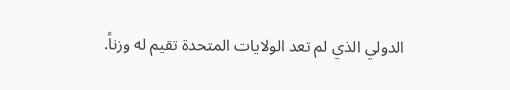الدولي الذي لم تعد الولايات المتحدة تقيم له وزناً.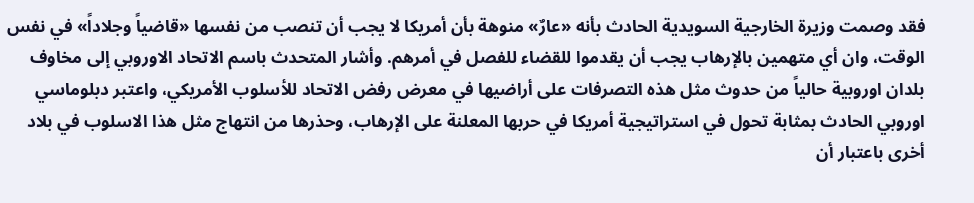فقد وصمت وزيرة الخارجية السويدية الحادث بأنه «عارٌ» منوهة بأن أمريكا لا يجب أن تنصب من نفسها «قاضياً وجلاداً» في نفس الوقت، وان أي متهمين بالإرهاب يجب أن يقدموا للقضاء للفصل في أمرهم. وأشار المتحدث باسم الاتحاد الاوروبي إلى مخاوف بلدان اوروبية حالياً من حدوث مثل هذه التصرفات على أراضيها في معرض رفض الاتحاد للأسلوب الأمريكي، واعتبر دبلوماسي اوروبي الحادث بمثابة تحول في استراتيجية أمريكا في حربها المعلنة على الإرهاب، وحذرها من انتهاج مثل هذا الاسلوب في بلاد أخرى باعتبار أن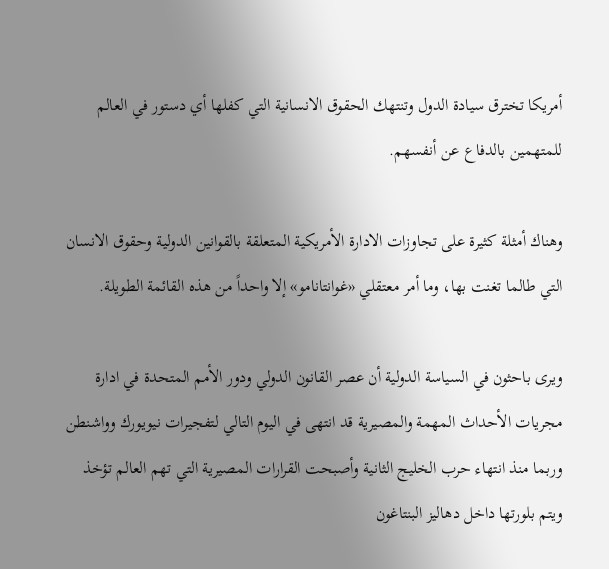أمريكا تخترق سيادة الدول وتنتهك الحقوق الانسانية التي كفلها أي دستور في العالم للمتهمين بالدفاع عن أنفسهم.

وهناك أمثلة كثيرة على تجاوزات الادارة الأمريكية المتعلقة بالقوانين الدولية وحقوق الانسان التي طالما تغنت بها، وما أمر معتقلي «غوانتانامو» إلا واحداً من هذه القائمة الطويلة.

ويرى باحثون في السياسة الدولية أن عصر القانون الدولي ودور الأمم المتحدة في ادارة مجريات الأحداث المهمة والمصيرية قد انتهى في اليوم التالي لتفجيرات نيويورك وواشنطن وربما منذ انتهاء حرب الخليج الثانية وأصبحت القرارات المصيرية التي تهم العالم تؤخذ ويتم بلورتها داخل دهاليز البنتاغون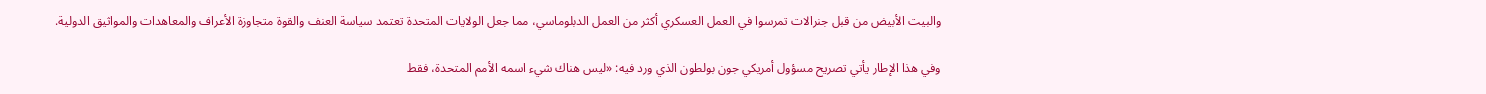والبيت الأبيض من قبل جنرالات تمرسوا في العمل العسكري أكثر من العمل الدبلوماسي، مما جعل الولايات المتحدة تعتمد سياسة العنف والقوة متجاوزة الأعراف والمعاهدات والمواثيق الدولية.

وفي هذا الإطار يأتي تصريح مسؤول أمريكي جون بولطون الذي ورد فيه: «ليس هناك شيء اسمه الأمم المتحدة، فقط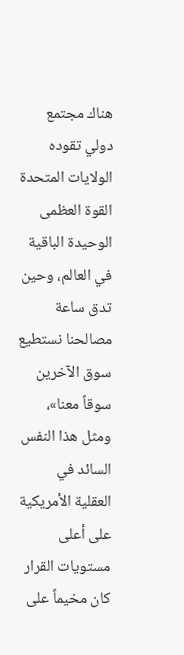هناك مجتمع دولي تقوده الولايات المتحدة القوة العظمى الوحيدة الباقية في العالم، وحين تدق ساعة مصالحنا نستطيع سوق الآخرين سوقاً معنا»، ومثل هذا النفس السائد في العقلية الأمريكية على أعلى مستويات القرار كان مخيماً على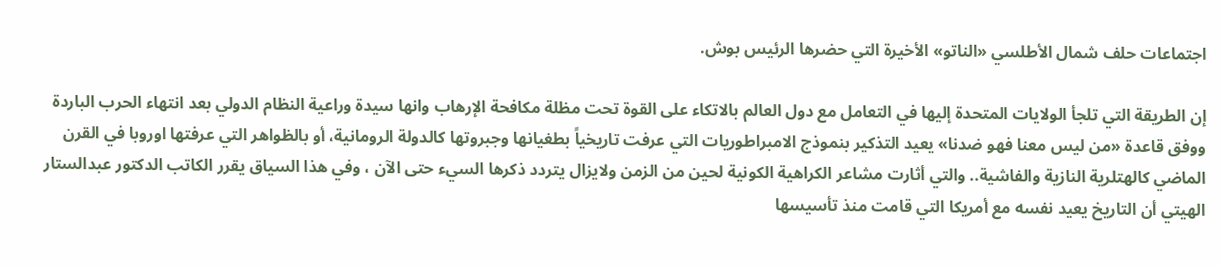اجتماعات حلف شمال الأطلسي «الناتو» الأخيرة التي حضرها الرئيس بوش.

إن الطريقة التي تلجأ الولايات المتحدة إليها في التعامل مع دول العالم بالاتكاء على القوة تحت مظلة مكافحة الإرهاب وانها سيدة وراعية النظام الدولي بعد انتهاء الحرب الباردة ووفق قاعدة «من ليس معنا فهو ضدنا» يعيد التذكير بنموذج الامبراطوريات التي عرفت تاريخياً بطغيانها وجبروتها كالدولة الرومانية، أو بالظواهر التي عرفتها اوروبا في القرن الماضي كالهتلرية النازية والفاشية.. والتي أثارت مشاعر الكراهية الكونية لحين من الزمن ولايزال يتردد ذكرها السيء حتى الآن ، وفي هذا السياق يقرر الكاتب الدكتور عبدالستار الهيتي أن التاريخ يعيد نفسه مع أمريكا التي قامت منذ تأسيسها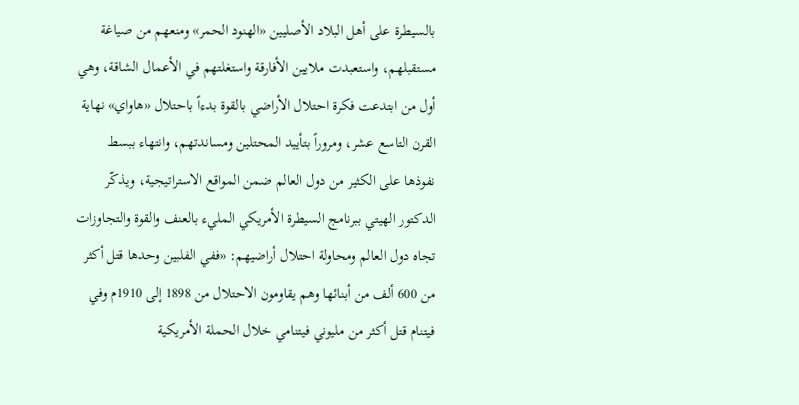بالسيطرة على أهل البلاد الأصليين «الهنود الحمر» ومنعهم من صياغة مستقبلهم، واستعبدت ملايين الأفارقة واستغلتهم في الأعمال الشاقة، وهي أول من ابتدعت فكرة احتلال الأراضي بالقوة بدءاً باحتلال «هاواي» نهاية القرن التاسع عشر، ومروراً بتأييد المحتلين ومساندتهم، وانتهاء ببسط نفوذها على الكثير من دول العالم ضمن المواقع الاستراتيجية، ويذكّر الدكتور الهيتي ببرنامج السيطرة الأمريكي المليء بالعنف والقوة والتجاوزات تجاه دول العالم ومحاولة احتلال أراضيهم: «ففي الفلبين وحدها قتل أكثر من 600 ألف من أبنائها وهم يقاومون الاحتلال من 1898 إلى 1910م وفي فيتنام قتل أكثر من مليوني فيتنامي خلال الحملة الأمريكية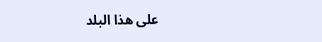على هذا البلد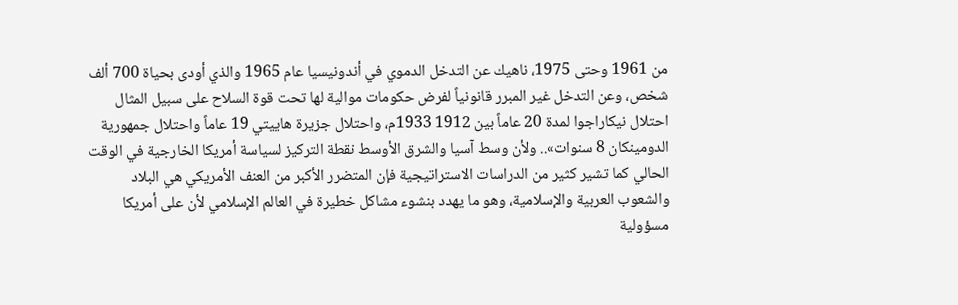من 1961 وحتى 1975، ناهيك عن التدخل الدموي في أندونيسيا عام 1965 والذي أودى بحياة 700 ألف شخص، وعن التدخل غير المبرر قانونياً لفرض حكومات موالية لها تحت قوة السلاح على سبيل المثال احتلال نيكاراجوا لمدة 20 عاماً بين 1912 1933م، واحتلال جزيرة هاييتي 19 عاماً واحتلال جمهورية الدومينكان 8 سنوات».. ولأن وسط آسيا والشرق الأوسط نقطة التركيز لسياسة أمريكا الخارجية في الوقت الحالي كما تشير كثير من الدراسات الاستراتيجية فإن المتضرر الأكبر من العنف الأمريكي هي البلاد والشعوب العربية والإسلامية، وهو ما يهدد بنشوء مشاكل خطيرة في العالم الإسلامي لأن على أمريكا مسؤولية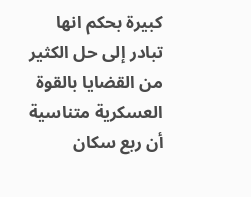كبيرة بحكم انها تبادر إلى حل الكثير من القضايا بالقوة العسكرية متناسية أن ربع سكان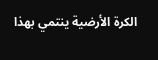الكرة الأرضية ينتمي بهذا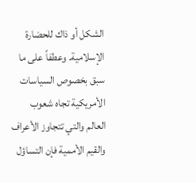الشكل أو ذاك للحضارة الإسلامية. وعطفاً على ما سبق بخصوص السياسات الأمريكية تجاه شعوب العالم والتي تتجاوز الأعراف والقيم الأممية فإن التساؤل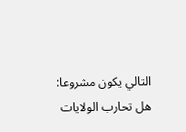التالي يكون مشروعا: هل تحارب الولايات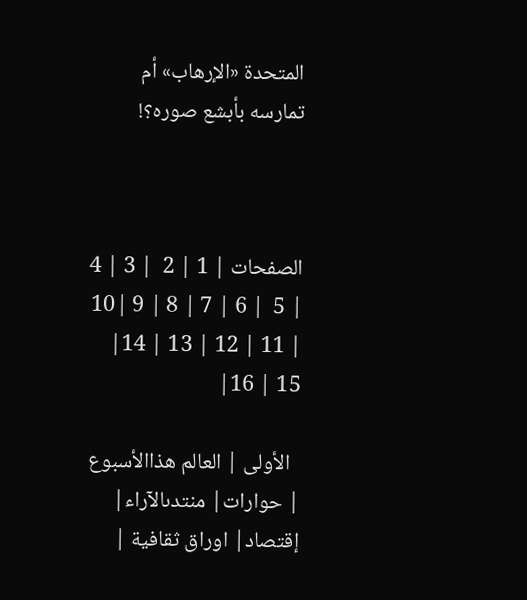المتحدة «الإرهاب» أم تمارسه بأبشع صوره؟!



الصفحات | 1 | 2  | 3 | 4  | 5  | 6 | 7 | 8 | 9 |10  | 11 | 12 | 13 | 14| 15 | 16|

  الأولى | العالم هذاالأسبوع | حوارات| منتدىالآراء| إقتصاد| اوراق ثقافية |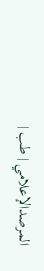المرصدالإعلامي | طب |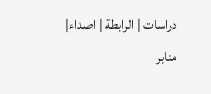دراسات | الرابطة | اصداء| منابر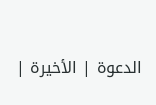الدعوة | الأخيرة |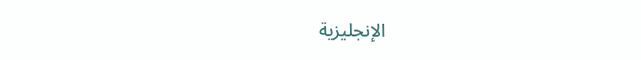الإنجليزية